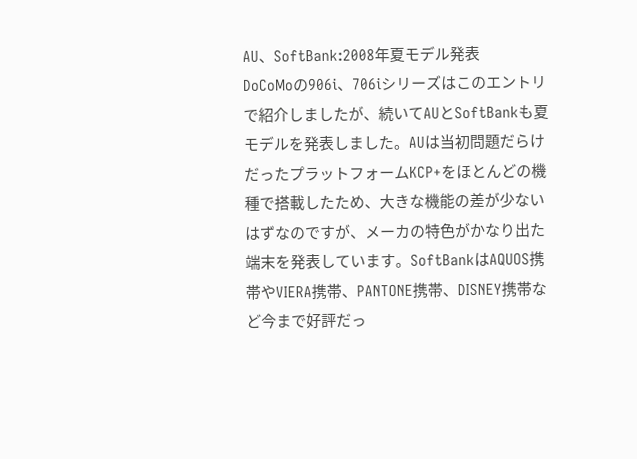AU、SoftBank:2008年夏モデル発表
DoCoMoの906i、706iシリーズはこのエントリで紹介しましたが、続いてAUとSoftBankも夏モデルを発表しました。AUは当初問題だらけだったプラットフォームKCP+をほとんどの機種で搭載したため、大きな機能の差が少ないはずなのですが、メーカの特色がかなり出た端末を発表しています。SoftBankはAQUOS携帯やVIERA携帯、PANTONE携帯、DISNEY携帯など今まで好評だっ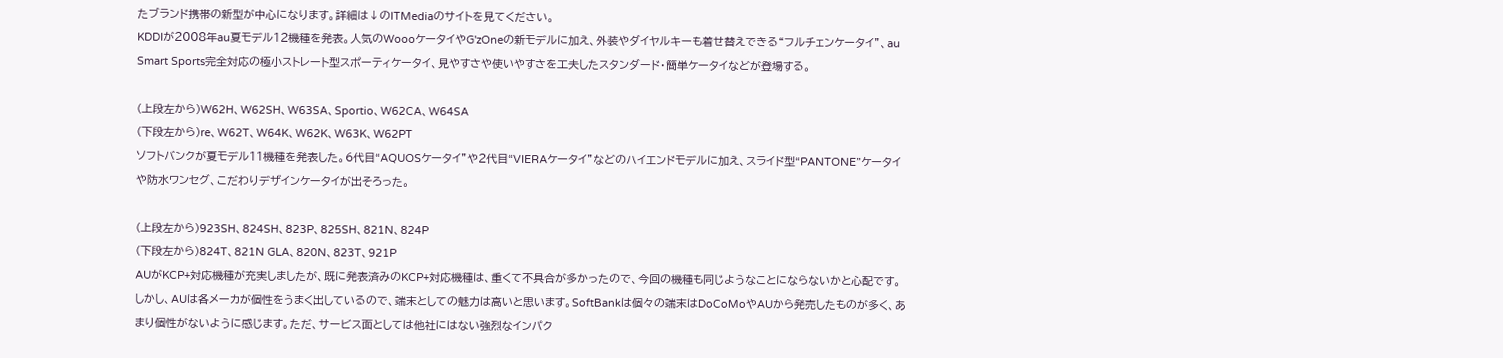たブランド携帯の新型が中心になります。詳細は↓のITMediaのサイトを見てください。
KDDIが2008年au夏モデル12機種を発表。人気のWoooケータイやG'zOneの新モデルに加え、外装やダイヤルキーも着せ替えできる“フルチェンケータイ”、au Smart Sports完全対応の極小ストレート型スポーティケータイ、見やすさや使いやすさを工夫したスタンダード・簡単ケータイなどが登場する。

(上段左から)W62H、W62SH、W63SA、Sportio、W62CA、W64SA
(下段左から)re、W62T、W64K、W62K、W63K、W62PT
ソフトバンクが夏モデル11機種を発表した。6代目“AQUOSケータイ”や2代目“VIERAケータイ”などのハイエンドモデルに加え、スライド型“PANTONE”ケータイや防水ワンセグ、こだわりデザインケータイが出そろった。

(上段左から)923SH、824SH、823P、825SH、821N、824P
(下段左から)824T、821N GLA、820N、823T、921P
AUがKCP+対応機種が充実しましたが、既に発表済みのKCP+対応機種は、重くて不具合が多かったので、今回の機種も同じようなことにならないかと心配です。しかし、AUは各メーカが個性をうまく出しているので、端末としての魅力は高いと思います。SoftBankは個々の端末はDoCoMoやAUから発売したものが多く、あまり個性がないように感じます。ただ、サービス面としては他社にはない強烈なインパク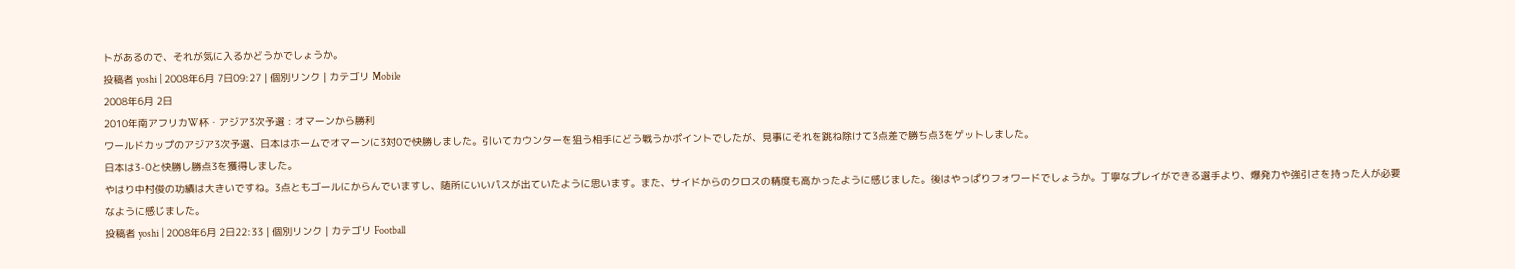トがあるので、それが気に入るかどうかでしょうか。
投稿者 yoshi | 2008年6月 7日09:27 | 個別リンク | カテゴリ Mobile
2008年6月 2日
2010年南アフリカW杯・アジア3次予選 : オマーンから勝利
ワールドカップのアジア3次予選、日本はホームでオマーンに3対0で快勝しました。引いてカウンターを狙う相手にどう戦うかポイントでしたが、見事にそれを跳ね除けて3点差で勝ち点3をゲットしました。
日本は3-0と快勝し勝点3を獲得しました。
やはり中村俊の功績は大きいですね。3点ともゴールにからんでいますし、随所にいいパスが出ていたように思います。また、サイドからのクロスの精度も高かったように感じました。後はやっぱりフォワードでしょうか。丁寧なプレイができる選手より、爆発力や強引さを持った人が必要なように感じました。
投稿者 yoshi | 2008年6月 2日22:33 | 個別リンク | カテゴリ Football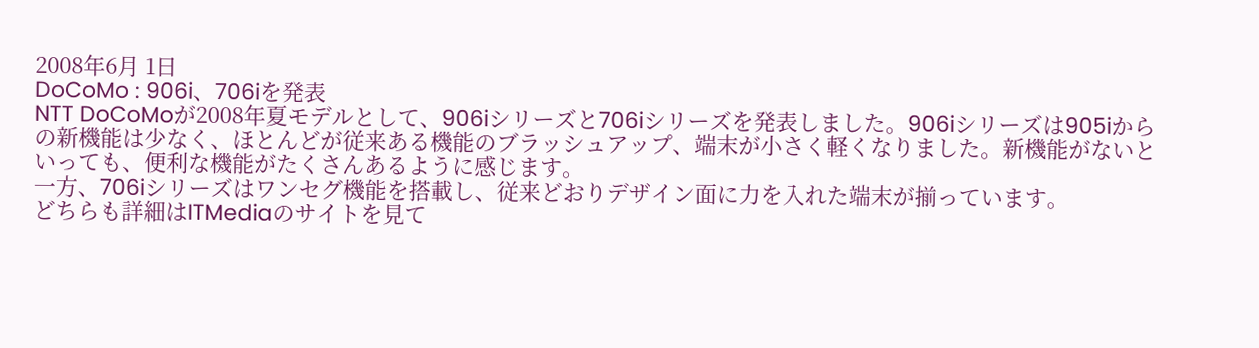2008年6月 1日
DoCoMo : 906i、706iを発表
NTT DoCoMoが2008年夏モデルとして、906iシリーズと706iシリーズを発表しました。906iシリーズは905iからの新機能は少なく、ほとんどが従来ある機能のブラッシュアップ、端末が小さく軽くなりました。新機能がないといっても、便利な機能がたくさんあるように感じます。
一方、706iシリーズはワンセグ機能を搭載し、従来どおりデザイン面に力を入れた端末が揃っています。
どちらも詳細はITMediaのサイトを見て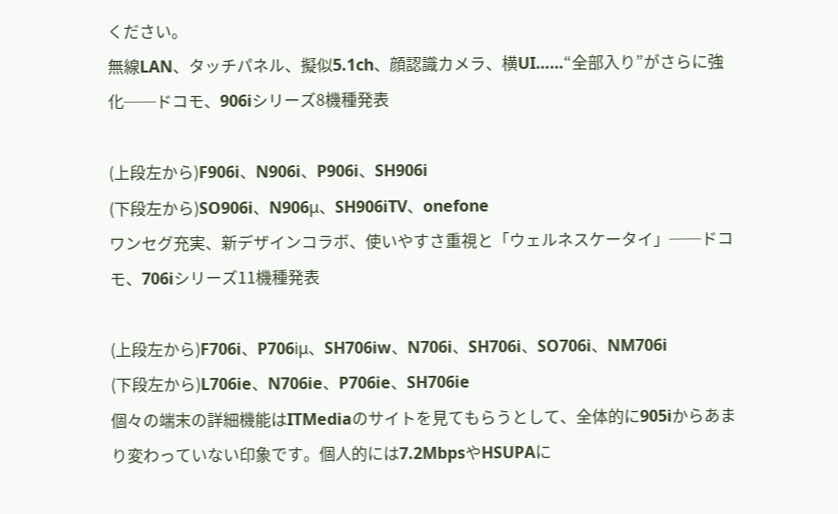ください。
無線LAN、タッチパネル、擬似5.1ch、顔認識カメラ、横UI……“全部入り”がさらに強化──ドコモ、906iシリーズ8機種発表

(上段左から)F906i、N906i、P906i、SH906i
(下段左から)SO906i、N906μ、SH906iTV、onefone
ワンセグ充実、新デザインコラボ、使いやすさ重視と「ウェルネスケータイ」──ドコモ、706iシリーズ11機種発表

(上段左から)F706i、P706iμ、SH706iw、N706i、SH706i、SO706i、NM706i
(下段左から)L706ie、N706ie、P706ie、SH706ie
個々の端末の詳細機能はITMediaのサイトを見てもらうとして、全体的に905iからあまり変わっていない印象です。個人的には7.2MbpsやHSUPAに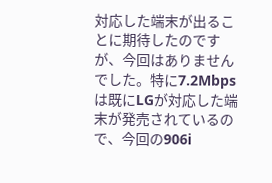対応した端末が出ることに期待したのですが、今回はありませんでした。特に7.2Mbpsは既にLGが対応した端末が発売されているので、今回の906i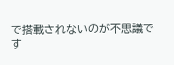で搭載されないのが不思議です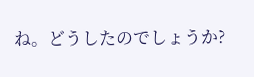ね。どうしたのでしょうか?